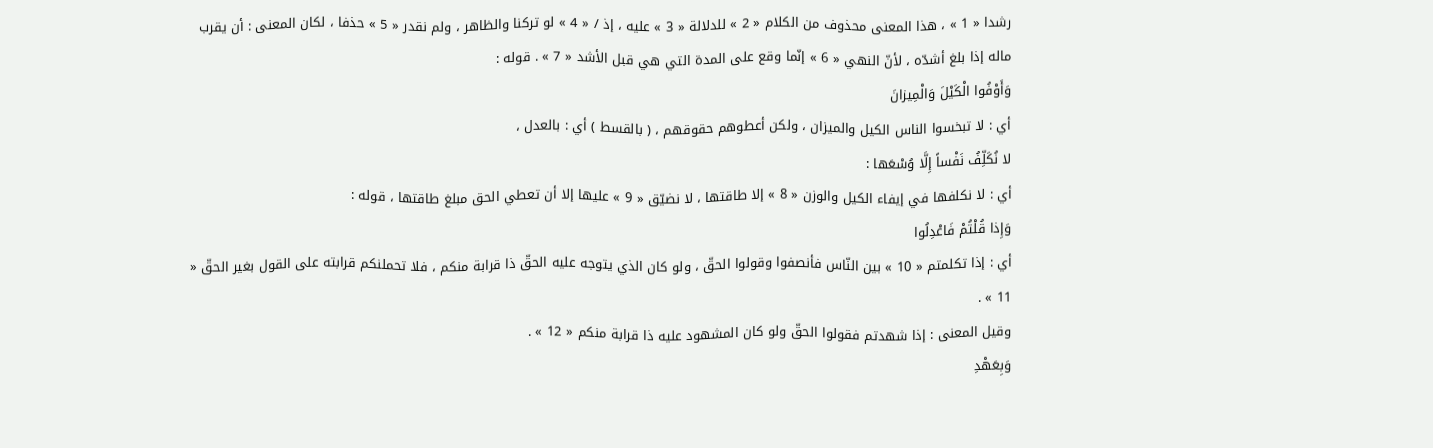رشدا « 1 » ، هذا المعنى محذوف من الكلام « 2 » للدلالة « 3 » عليه ، إذ / « 4 » لو تركنا والظاهر ، ولم نقدر « 5 » حذفا ، لكان المعنى : أن يقرب ماله إذا بلغ أشدّه ، لأنّ النهي « 6 » إنّما وقع على المدة التي هي قبل الأشد « 7 » . قوله :
وَأَوْفُوا الْكَيْلَ وَالْمِيزانَ
أي : لا تبخسوا الناس الكيل والميزان ، ولكن أعطوهم حقوقهم ، ( بالقسط ) أي : بالعدل ،
لا نُكَلِّفُ نَفْساً إِلَّا وُسْعَها :
أي : لا نكلفها في إيفاء الكيل والوزن « 8 » إلا طاقتها ، لا نضيّق « 9 » عليها إلا أن تعطي الحق مبلغ طاقتها ، قوله :
وَإِذا قُلْتُمْ فَاعْدِلُوا
أي : إذا تكلمتم « 10 » بين النّاس فأنصفوا وقولوا الحقّ ، ولو كان الذي يتوجه عليه الحقّ ذا قرابة منكم ، فلا تحملنكم قرابته على القول بغير الحقّ « 11 » .
وقيل المعنى : إذا شهدتم فقولوا الحقّ ولو كان المشهود عليه ذا قرابة منكم « 12 » .
وَبِعَهْدِ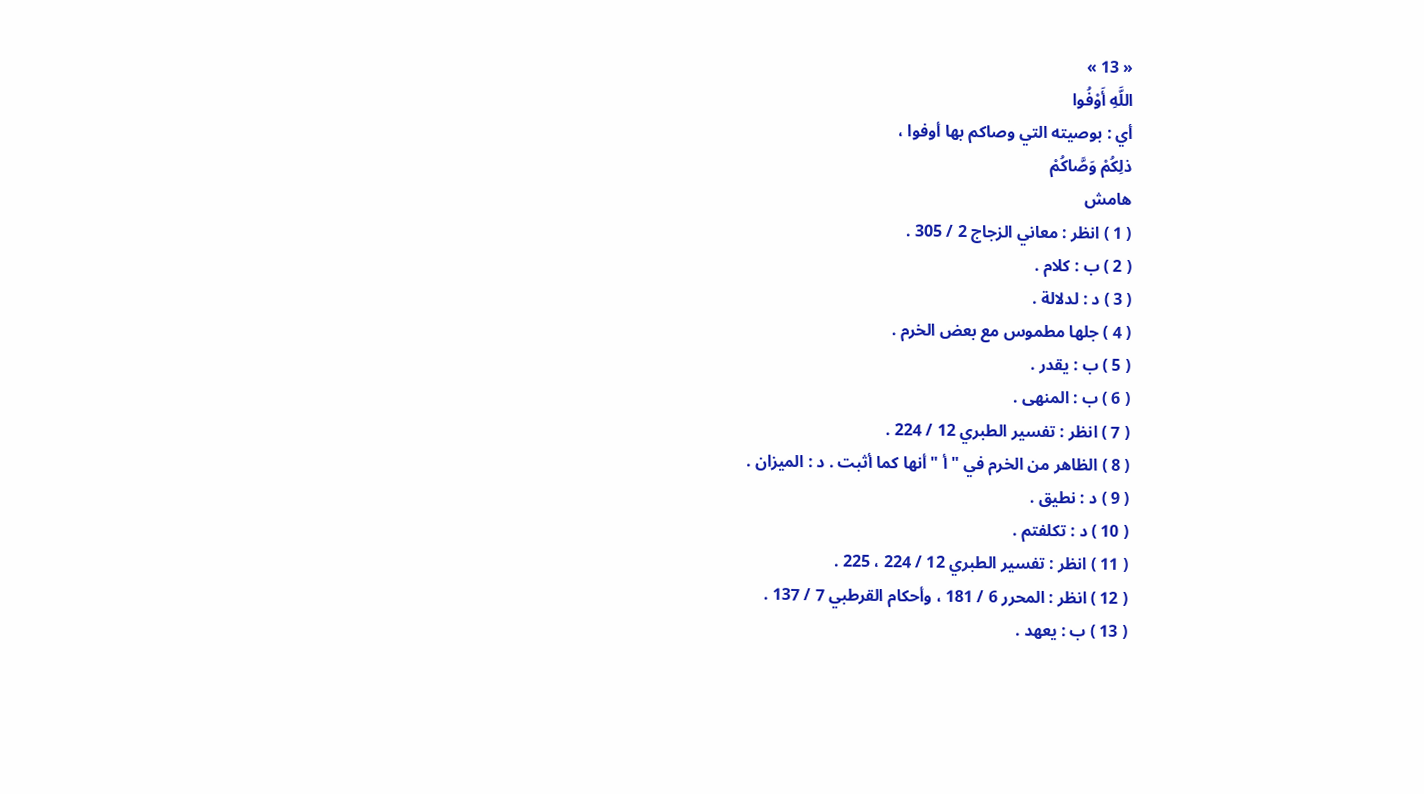« 13 »
اللَّهِ أَوْفُوا
أي : بوصيته التي وصاكم بها أوفوا ،
ذلِكُمْ وَصَّاكُمْ
هامش
( 1 ) انظر : معاني الزجاج 2 / 305 .
( 2 ) ب : كلام .
( 3 ) د : لدلالة .
( 4 ) جلها مطموس مع بعض الخرم .
( 5 ) ب : يقدر .
( 6 ) ب : المنهى .
( 7 ) انظر : تفسير الطبري 12 / 224 .
( 8 ) الظاهر من الخرم في " أ " أنها كما أثبت . د : الميزان .
( 9 ) د : نطيق .
( 10 ) د : تكلفتم .
( 11 ) انظر : تفسير الطبري 12 / 224 ، 225 .
( 12 ) انظر : المحرر 6 / 181 ، وأحكام القرطبي 7 / 137 .
( 13 ) ب : يعهد .